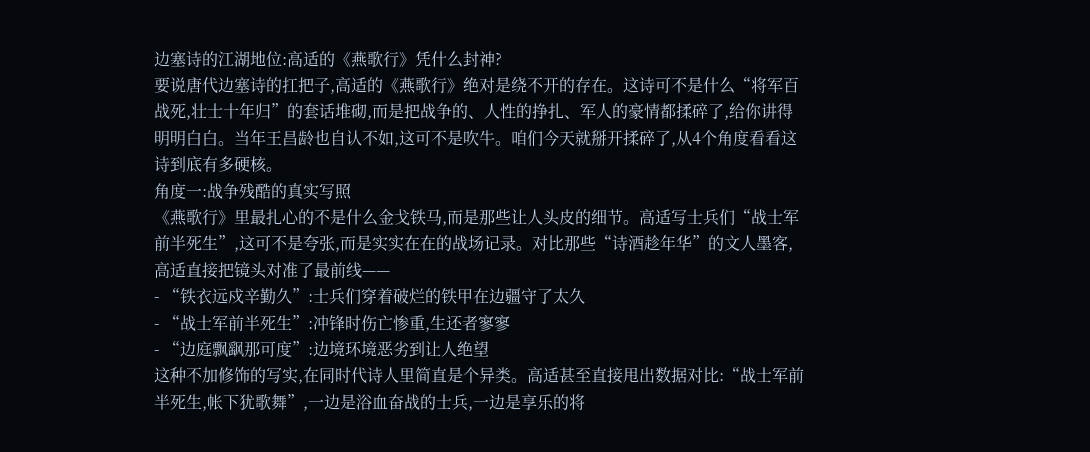边塞诗的江湖地位:高适的《燕歌行》凭什么封神?
要说唐代边塞诗的扛把子,高适的《燕歌行》绝对是绕不开的存在。这诗可不是什么“将军百战死,壮士十年归”的套话堆砌,而是把战争的、人性的挣扎、军人的豪情都揉碎了,给你讲得明明白白。当年王昌龄也自认不如,这可不是吹牛。咱们今天就掰开揉碎了,从4个角度看看这诗到底有多硬核。
角度一:战争残酷的真实写照
《燕歌行》里最扎心的不是什么金戈铁马,而是那些让人头皮的细节。高适写士兵们“战士军前半死生”,这可不是夸张,而是实实在在的战场记录。对比那些“诗酒趁年华”的文人墨客,高适直接把镜头对准了最前线——
- “铁衣远戍辛勤久”:士兵们穿着破烂的铁甲在边疆守了太久
- “战士军前半死生”:冲锋时伤亡惨重,生还者寥寥
- “边庭飘飖那可度”:边境环境恶劣到让人绝望
这种不加修饰的写实,在同时代诗人里简直是个异类。高适甚至直接甩出数据对比:“战士军前半死生,帐下犹歌舞”,一边是浴血奋战的士兵,一边是享乐的将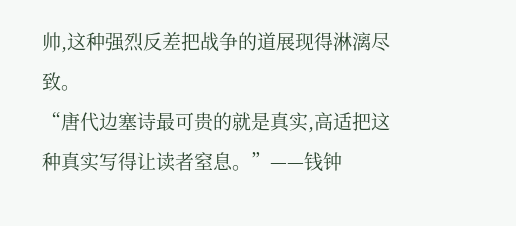帅,这种强烈反差把战争的道展现得淋漓尽致。
“唐代边塞诗最可贵的就是真实,高适把这种真实写得让读者窒息。”——钱钟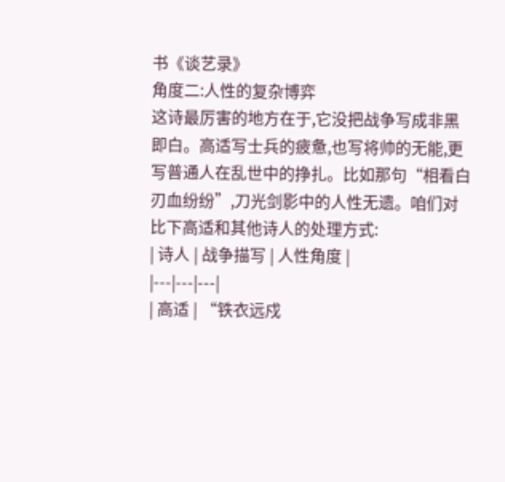书《谈艺录》
角度二:人性的复杂博弈
这诗最厉害的地方在于,它没把战争写成非黑即白。高适写士兵的疲惫,也写将帅的无能,更写普通人在乱世中的挣扎。比如那句“相看白刃血纷纷”,刀光剑影中的人性无遗。咱们对比下高适和其他诗人的处理方式:
| 诗人 | 战争描写 | 人性角度 |
|---|---|---|
| 高适 | “铁衣远戍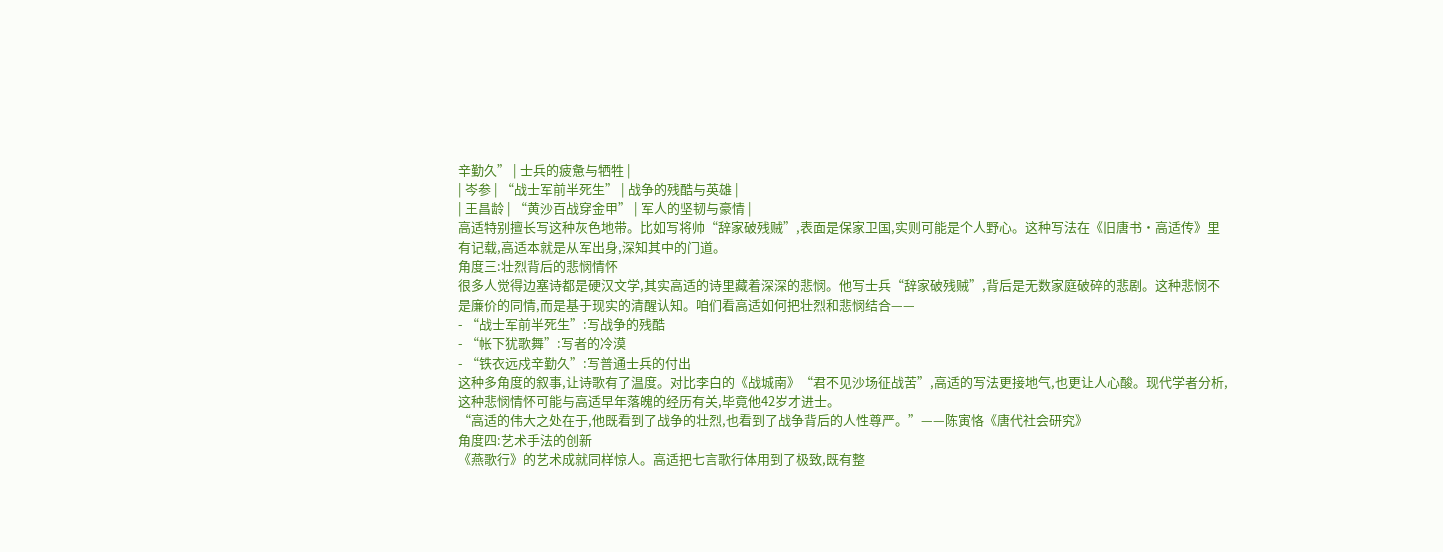辛勤久” | 士兵的疲惫与牺牲 |
| 岑参 | “战士军前半死生” | 战争的残酷与英雄 |
| 王昌龄 | “黄沙百战穿金甲” | 军人的坚韧与豪情 |
高适特别擅长写这种灰色地带。比如写将帅“辞家破残贼”,表面是保家卫国,实则可能是个人野心。这种写法在《旧唐书·高适传》里有记载,高适本就是从军出身,深知其中的门道。
角度三:壮烈背后的悲悯情怀
很多人觉得边塞诗都是硬汉文学,其实高适的诗里藏着深深的悲悯。他写士兵“辞家破残贼”,背后是无数家庭破碎的悲剧。这种悲悯不是廉价的同情,而是基于现实的清醒认知。咱们看高适如何把壮烈和悲悯结合——
- “战士军前半死生”:写战争的残酷
- “帐下犹歌舞”:写者的冷漠
- “铁衣远戍辛勤久”:写普通士兵的付出
这种多角度的叙事,让诗歌有了温度。对比李白的《战城南》“君不见沙场征战苦”,高适的写法更接地气,也更让人心酸。现代学者分析,这种悲悯情怀可能与高适早年落魄的经历有关,毕竟他42岁才进士。
“高适的伟大之处在于,他既看到了战争的壮烈,也看到了战争背后的人性尊严。”——陈寅恪《唐代社会研究》
角度四:艺术手法的创新
《燕歌行》的艺术成就同样惊人。高适把七言歌行体用到了极致,既有整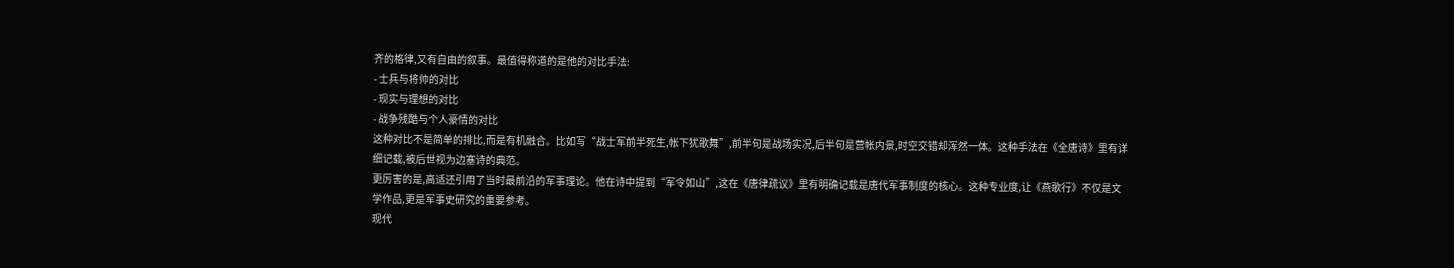齐的格律,又有自由的叙事。最值得称道的是他的对比手法:
- 士兵与将帅的对比
- 现实与理想的对比
- 战争残酷与个人豪情的对比
这种对比不是简单的排比,而是有机融合。比如写“战士军前半死生,帐下犹歌舞”,前半句是战场实况,后半句是营帐内景,时空交错却浑然一体。这种手法在《全唐诗》里有详细记载,被后世视为边塞诗的典范。
更厉害的是,高适还引用了当时最前沿的军事理论。他在诗中提到“军令如山”,这在《唐律疏议》里有明确记载是唐代军事制度的核心。这种专业度,让《燕歌行》不仅是文学作品,更是军事史研究的重要参考。
现代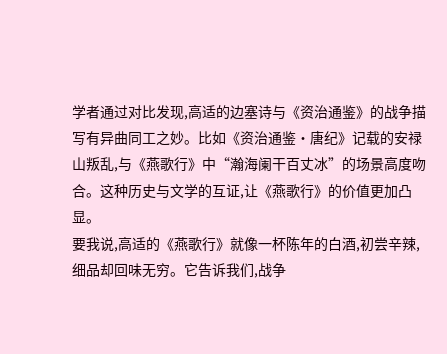学者通过对比发现,高适的边塞诗与《资治通鉴》的战争描写有异曲同工之妙。比如《资治通鉴·唐纪》记载的安禄山叛乱,与《燕歌行》中“瀚海阑干百丈冰”的场景高度吻合。这种历史与文学的互证,让《燕歌行》的价值更加凸显。
要我说,高适的《燕歌行》就像一杯陈年的白酒,初尝辛辣,细品却回味无穷。它告诉我们,战争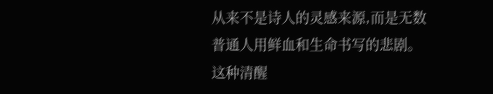从来不是诗人的灵感来源,而是无数普通人用鲜血和生命书写的悲剧。这种清醒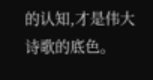的认知,才是伟大诗歌的底色。